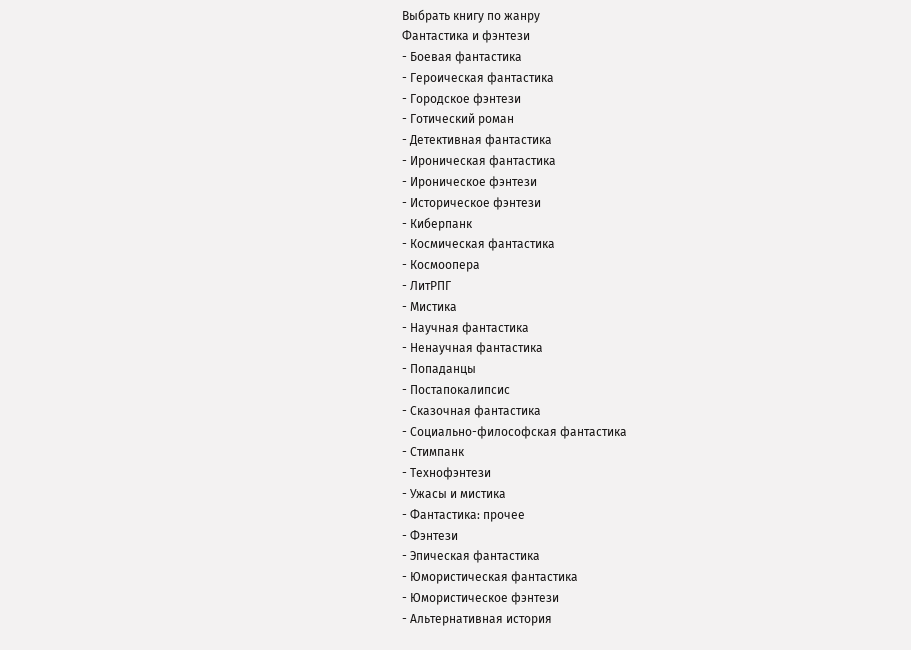Выбрать книгу по жанру
Фантастика и фэнтези
- Боевая фантастика
- Героическая фантастика
- Городское фэнтези
- Готический роман
- Детективная фантастика
- Ироническая фантастика
- Ироническое фэнтези
- Историческое фэнтези
- Киберпанк
- Космическая фантастика
- Космоопера
- ЛитРПГ
- Мистика
- Научная фантастика
- Ненаучная фантастика
- Попаданцы
- Постапокалипсис
- Сказочная фантастика
- Социально-философская фантастика
- Стимпанк
- Технофэнтези
- Ужасы и мистика
- Фантастика: прочее
- Фэнтези
- Эпическая фантастика
- Юмористическая фантастика
- Юмористическое фэнтези
- Альтернативная история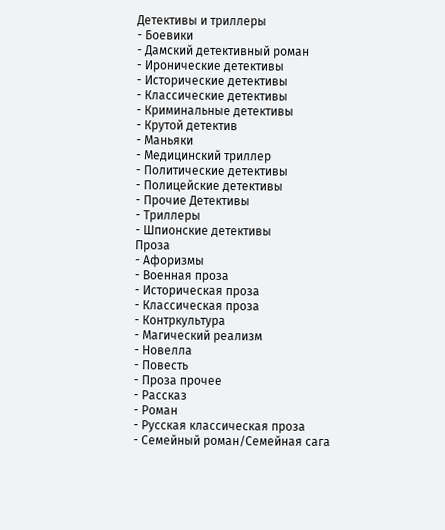Детективы и триллеры
- Боевики
- Дамский детективный роман
- Иронические детективы
- Исторические детективы
- Классические детективы
- Криминальные детективы
- Крутой детектив
- Маньяки
- Медицинский триллер
- Политические детективы
- Полицейские детективы
- Прочие Детективы
- Триллеры
- Шпионские детективы
Проза
- Афоризмы
- Военная проза
- Историческая проза
- Классическая проза
- Контркультура
- Магический реализм
- Новелла
- Повесть
- Проза прочее
- Рассказ
- Роман
- Русская классическая проза
- Семейный роман/Семейная сага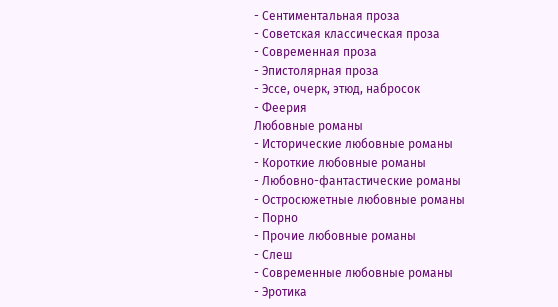- Сентиментальная проза
- Советская классическая проза
- Современная проза
- Эпистолярная проза
- Эссе, очерк, этюд, набросок
- Феерия
Любовные романы
- Исторические любовные романы
- Короткие любовные романы
- Любовно-фантастические романы
- Остросюжетные любовные романы
- Порно
- Прочие любовные романы
- Слеш
- Современные любовные романы
- Эротика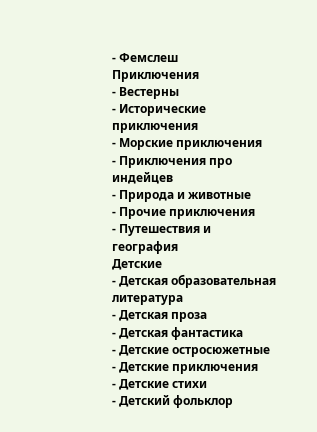- Фемслеш
Приключения
- Вестерны
- Исторические приключения
- Морские приключения
- Приключения про индейцев
- Природа и животные
- Прочие приключения
- Путешествия и география
Детские
- Детская образовательная литература
- Детская проза
- Детская фантастика
- Детские остросюжетные
- Детские приключения
- Детские стихи
- Детский фольклор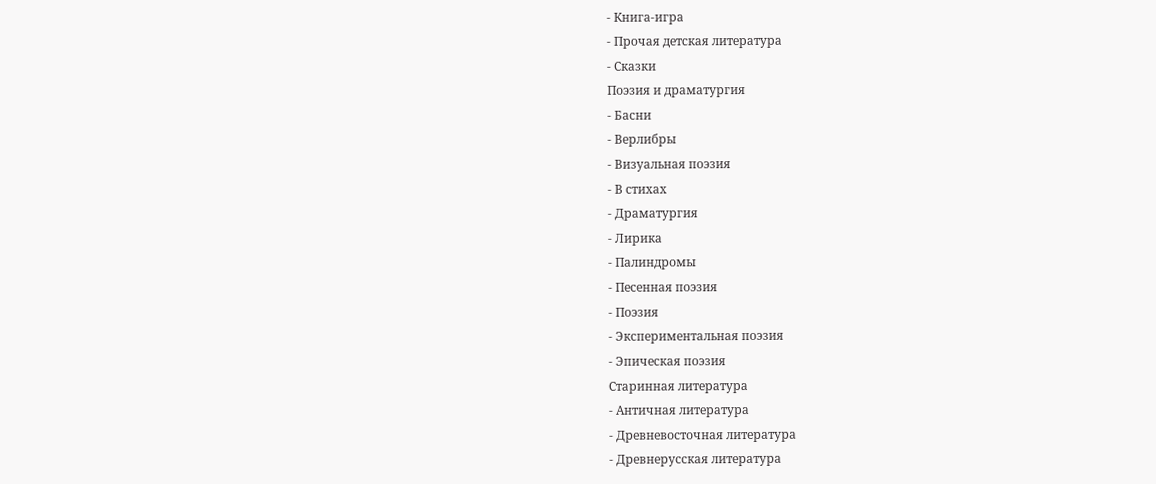- Книга-игра
- Прочая детская литература
- Сказки
Поэзия и драматургия
- Басни
- Верлибры
- Визуальная поэзия
- В стихах
- Драматургия
- Лирика
- Палиндромы
- Песенная поэзия
- Поэзия
- Экспериментальная поэзия
- Эпическая поэзия
Старинная литература
- Античная литература
- Древневосточная литература
- Древнерусская литература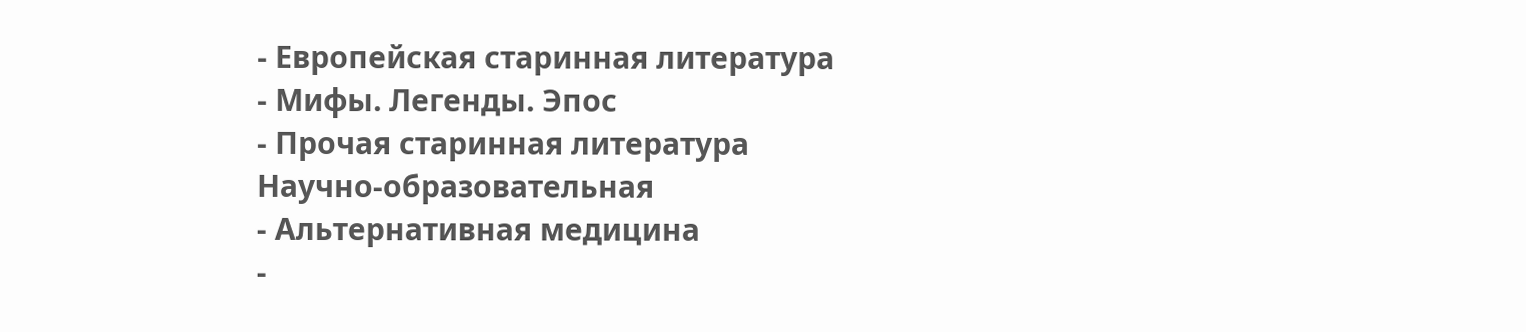- Европейская старинная литература
- Мифы. Легенды. Эпос
- Прочая старинная литература
Научно-образовательная
- Альтернативная медицина
-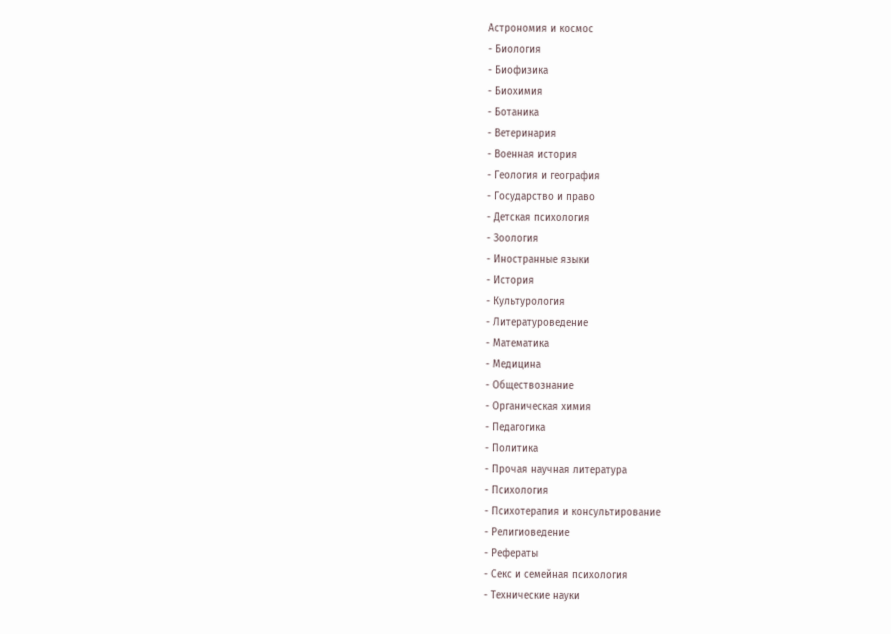Астрономия и космос
- Биология
- Биофизика
- Биохимия
- Ботаника
- Ветеринария
- Военная история
- Геология и география
- Государство и право
- Детская психология
- Зоология
- Иностранные языки
- История
- Культурология
- Литературоведение
- Математика
- Медицина
- Обществознание
- Органическая химия
- Педагогика
- Политика
- Прочая научная литература
- Психология
- Психотерапия и консультирование
- Религиоведение
- Рефераты
- Секс и семейная психология
- Технические науки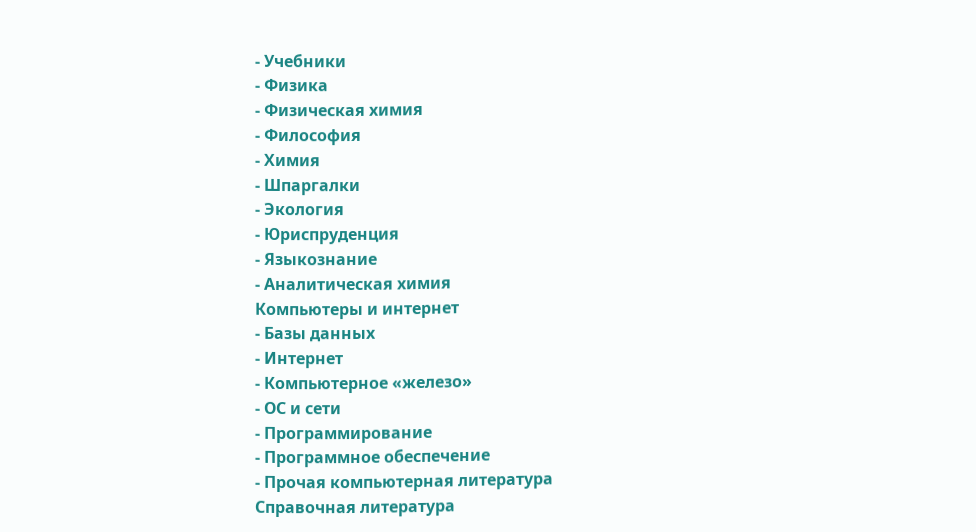- Учебники
- Физика
- Физическая химия
- Философия
- Химия
- Шпаргалки
- Экология
- Юриспруденция
- Языкознание
- Аналитическая химия
Компьютеры и интернет
- Базы данных
- Интернет
- Компьютерное «железо»
- ОС и сети
- Программирование
- Программное обеспечение
- Прочая компьютерная литература
Справочная литература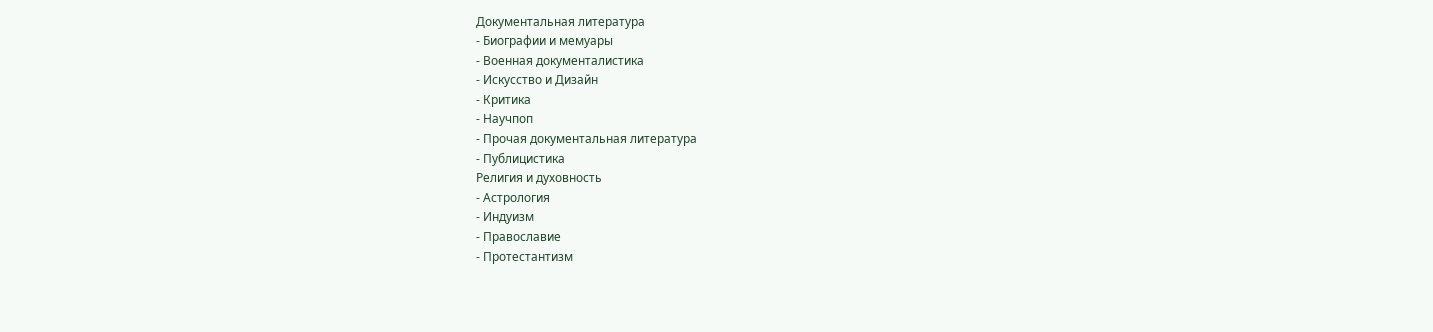Документальная литература
- Биографии и мемуары
- Военная документалистика
- Искусство и Дизайн
- Критика
- Научпоп
- Прочая документальная литература
- Публицистика
Религия и духовность
- Астрология
- Индуизм
- Православие
- Протестантизм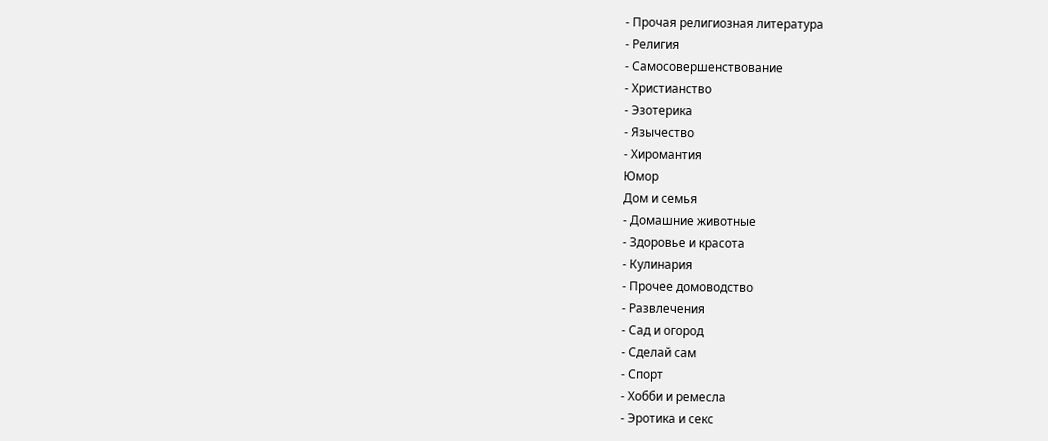- Прочая религиозная литература
- Религия
- Самосовершенствование
- Христианство
- Эзотерика
- Язычество
- Хиромантия
Юмор
Дом и семья
- Домашние животные
- Здоровье и красота
- Кулинария
- Прочее домоводство
- Развлечения
- Сад и огород
- Сделай сам
- Спорт
- Хобби и ремесла
- Эротика и секс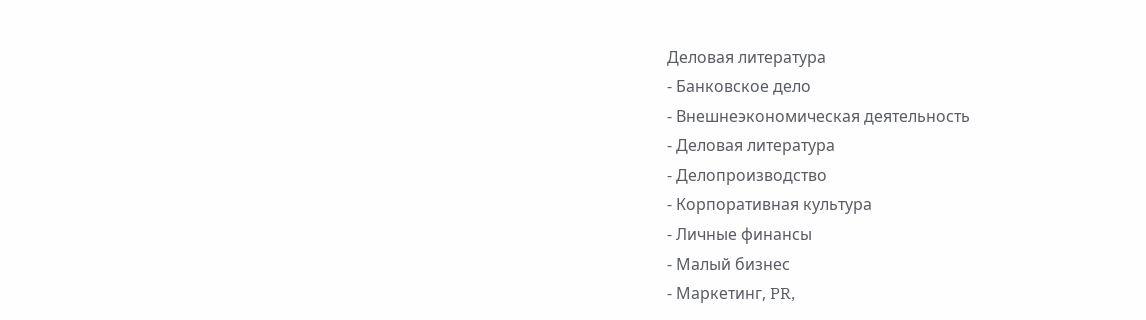Деловая литература
- Банковское дело
- Внешнеэкономическая деятельность
- Деловая литература
- Делопроизводство
- Корпоративная культура
- Личные финансы
- Малый бизнес
- Маркетинг, PR,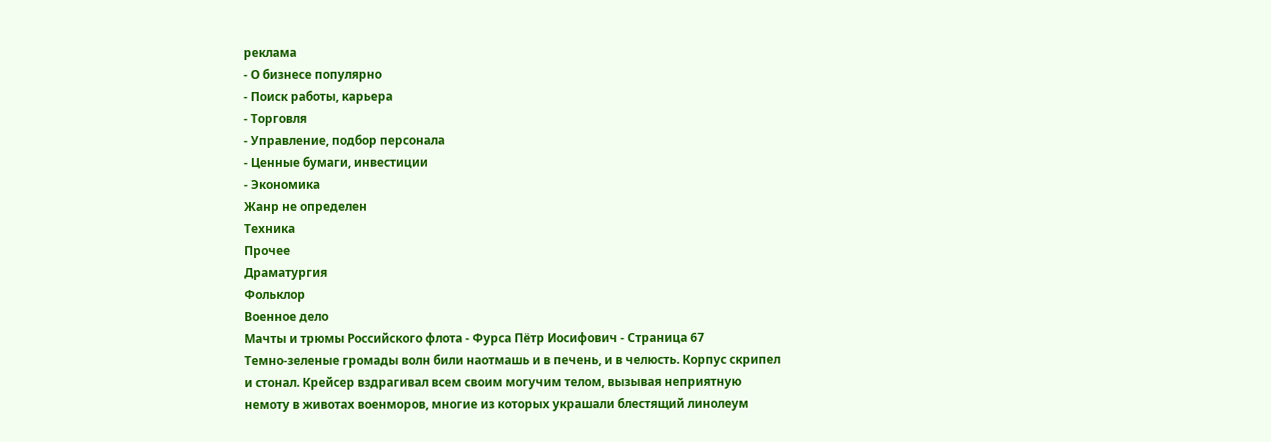реклама
- О бизнесе популярно
- Поиск работы, карьера
- Торговля
- Управление, подбор персонала
- Ценные бумаги, инвестиции
- Экономика
Жанр не определен
Техника
Прочее
Драматургия
Фольклор
Военное дело
Мачты и трюмы Российского флота - Фурса Пётр Иосифович - Страница 67
Темно-зеленые громады волн били наотмашь и в печень, и в челюсть. Корпус скрипел и стонал. Крейсер вздрагивал всем своим могучим телом, вызывая неприятную немоту в животах военморов, многие из которых украшали блестящий линолеум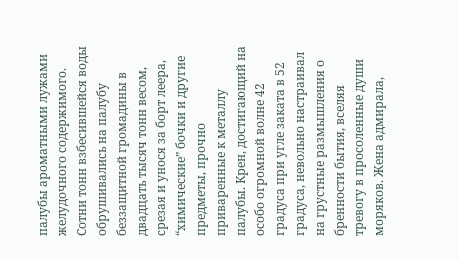палубы ароматными лужами желудочного содержимого. Сотни тонн взбесившейся воды обрушивались на палубу беззащитной громадины в двадцать тысяч тонн весом, срезая и унося за борт леера, “химические” бочки и другие предметы, прочно приваренные к металлу палубы. Крен, достигающий на особо огромной волне 42 градуса при угле заката в 52 градуса, невольно настраивал на грустные размышления о бренности бытия, вселяя тревогу в просоленные души моряков. Жена адмирала,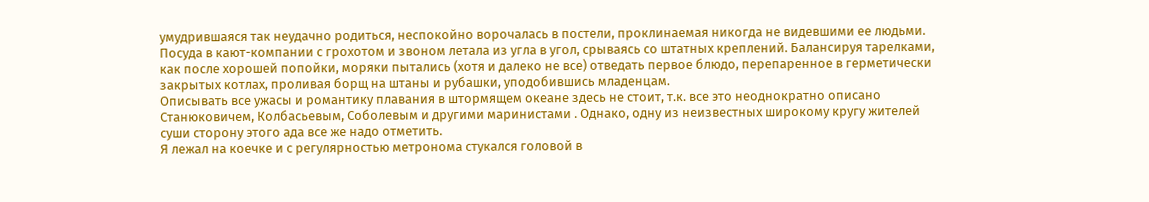умудрившаяся так неудачно родиться, неспокойно ворочалась в постели, проклинаемая никогда не видевшими ее людьми. Посуда в кают-компании с грохотом и звоном летала из угла в угол, срываясь со штатных креплений. Балансируя тарелками, как после хорошей попойки, моряки пытались (хотя и далеко не все) отведать первое блюдо, перепаренное в герметически закрытых котлах, проливая борщ на штаны и рубашки, уподобившись младенцам.
Описывать все ужасы и романтику плавания в штормящем океане здесь не стоит, т.к. все это неоднократно описано Станюковичем, Колбасьевым, Соболевым и другими маринистами . Однако, одну из неизвестных широкому кругу жителей суши сторону этого ада все же надо отметить.
Я лежал на коечке и с регулярностью метронома стукался головой в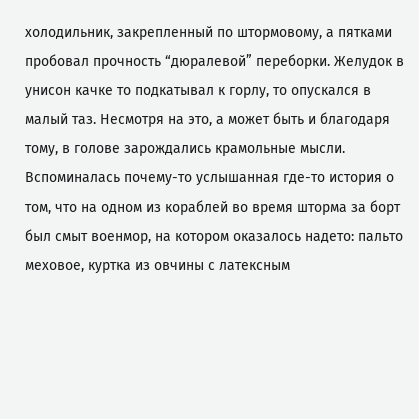холодильник, закрепленный по штормовому, а пятками пробовал прочность “дюралевой” переборки. Желудок в унисон качке то подкатывал к горлу, то опускался в малый таз. Несмотря на это, а может быть и благодаря тому, в голове зарождались крамольные мысли. Вспоминалась почему-то услышанная где-то история о том, что на одном из кораблей во время шторма за борт был смыт военмор, на котором оказалось надето: пальто меховое, куртка из овчины с латексным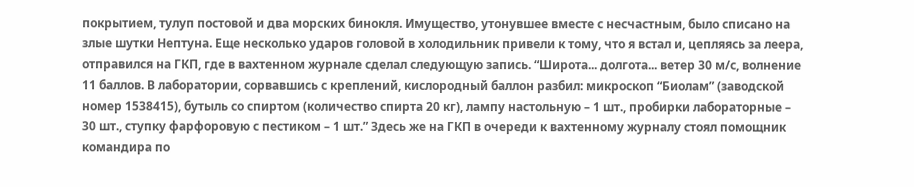покрытием, тулуп постовой и два морских бинокля. Имущество, утонувшее вместе с несчастным, было списано на злые шутки Нептуна. Еще несколько ударов головой в холодильник привели к тому, что я встал и, цепляясь за леера, отправился на ГКП, где в вахтенном журнале сделал следующую запись. “Широта... долгота... ветер 30 м/с, волнение 11 баллов. В лаборатории, сорвавшись с креплений, кислородный баллон разбил: микроскоп “Биолам” (заводской номер 1538415), бутыль со спиртом (количество спирта 20 кг), лампу настольную – 1 шт., пробирки лабораторные – 30 шт., ступку фарфоровую с пестиком – 1 шт.” Здесь же на ГКП в очереди к вахтенному журналу стоял помощник командира по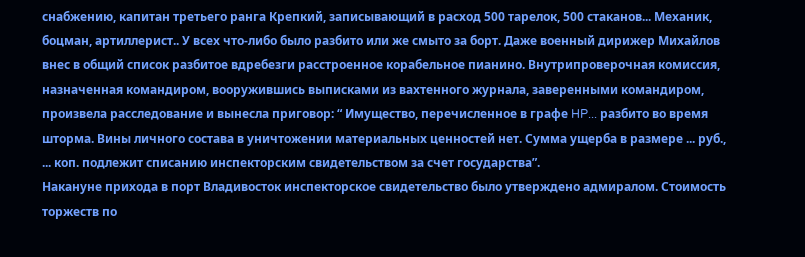снабжению, капитан третьего ранга Крепкий, записывающий в расход 500 тарелок, 500 стаканов... Механик, боцман, артиллерист.. У всех что-либо было разбито или же смыто за борт. Даже военный дирижер Михайлов внес в общий список разбитое вдребезги расстроенное корабельное пианино. Внутрипроверочная комиссия, назначенная командиром, вооружившись выписками из вахтенного журнала, заверенными командиром, произвела расследование и вынесла приговор: “ Имущество, перечисленное в графе HP... разбито во время шторма. Вины личного состава в уничтожении материальных ценностей нет. Сумма ущерба в размере ... руб., ... коп. подлежит списанию инспекторским свидетельством за счет государства”.
Накануне прихода в порт Владивосток инспекторское свидетельство было утверждено адмиралом. Стоимость торжеств по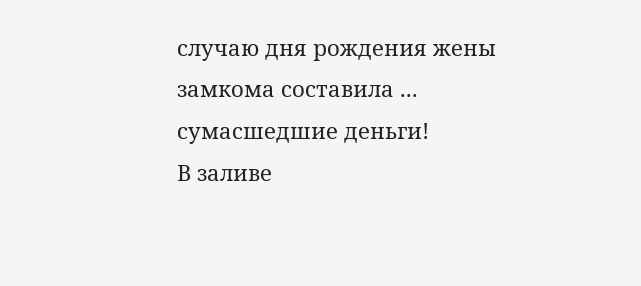случаю дня рождения жены замкома составила ... сумасшедшие деньги!
В заливе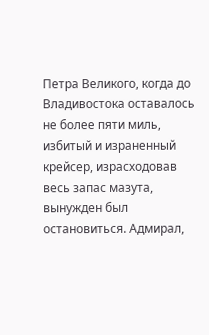Петра Великого, когда до Владивостока оставалось не более пяти миль, избитый и израненный крейсер, израсходовав весь запас мазута, вынужден был остановиться. Адмирал,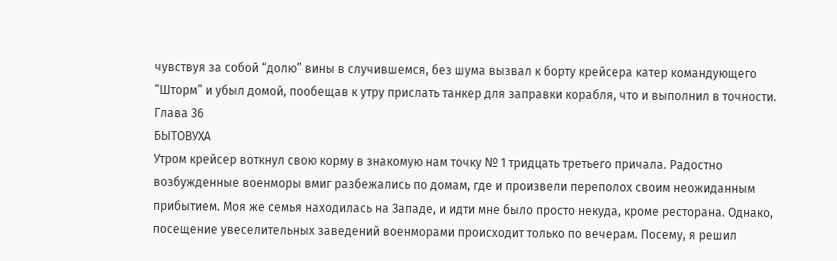чувствуя за собой “долю” вины в случившемся, без шума вызвал к борту крейсера катер командующего “Шторм” и убыл домой, пообещав к утру прислать танкер для заправки корабля, что и выполнил в точности.
Глава 36
БЫТОВУХА
Утром крейсер воткнул свою корму в знакомую нам точку № 1 тридцать третьего причала. Радостно возбужденные военморы вмиг разбежались по домам, где и произвели переполох своим неожиданным прибытием. Моя же семья находилась на Западе, и идти мне было просто некуда, кроме ресторана. Однако, посещение увеселительных заведений военморами происходит только по вечерам. Посему, я решил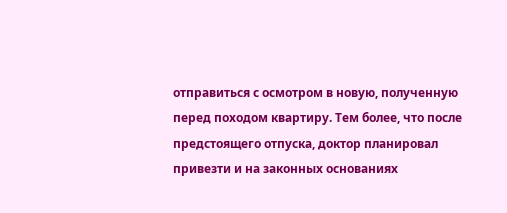отправиться с осмотром в новую, полученную перед походом квартиру. Тем более, что после предстоящего отпуска, доктор планировал привезти и на законных основаниях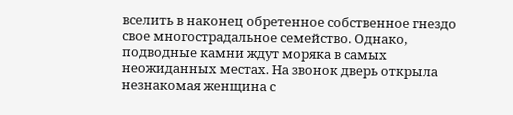вселить в наконец обретенное собственное гнездо свое многострадальное семейство. Однако, подводные камни ждут моряка в самых неожиданных местах. На звонок дверь открыла незнакомая женщина с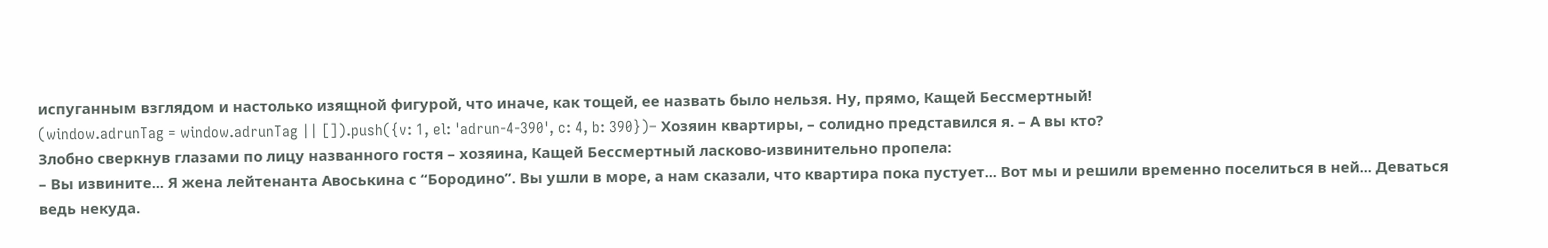испуганным взглядом и настолько изящной фигурой, что иначе, как тощей, ее назвать было нельзя. Ну, прямо, Кащей Бессмертный!
(window.adrunTag = window.adrunTag || []).push({v: 1, el: 'adrun-4-390', c: 4, b: 390})– Хозяин квартиры, – солидно представился я. – А вы кто?
Злобно сверкнув глазами по лицу названного гостя – хозяина, Кащей Бессмертный ласково-извинительно пропела:
– Вы извините... Я жена лейтенанта Авоськина с “Бородино”. Вы ушли в море, а нам сказали, что квартира пока пустует... Вот мы и решили временно поселиться в ней... Деваться ведь некуда.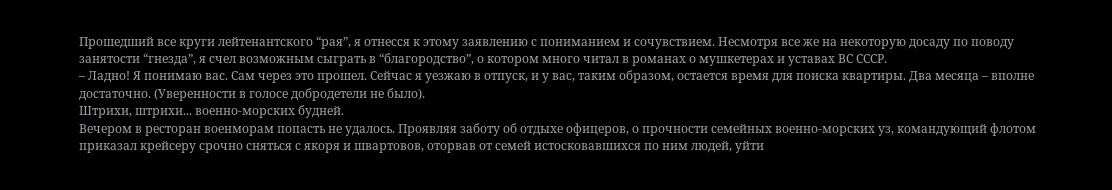Прошедший все круги лейтенантского “рая”, я отнесся к этому заявлению с пониманием и сочувствием. Несмотря все же на некоторую досаду по поводу занятости “гнезда”, я счел возможным сыграть в “благородство”, о котором много читал в романах о мушкетерах и уставах ВС СССР.
– Ладно! Я понимаю вас. Сам через это прошел. Сейчас я уезжаю в отпуск, и у вас, таким образом, остается время для поиска квартиры. Два месяца – вполне достаточно. (Уверенности в голосе добродетели не было).
Штрихи, штрихи... военно-морских будней.
Вечером в ресторан военморам попасть не удалось. Проявляя заботу об отдыхе офицеров, о прочности семейных военно-морских уз, командующий флотом приказал крейсеру срочно сняться с якоря и швартовов, оторвав от семей истосковавшихся по ним людей, уйти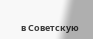в Советскую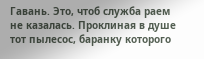Гавань. Это, чтоб служба раем не казалась. Проклиная в душе тот пылесос, баранку которого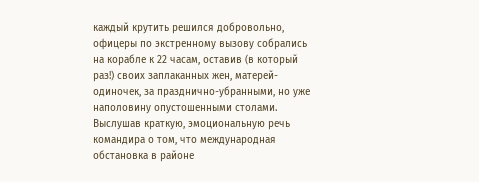каждый крутить решился добровольно, офицеры по экстренному вызову собрались на корабле к 22 часам, оставив (в который раз!) своих заплаканных жен, матерей-одиночек, за празднично-убранными, но уже наполовину опустошенными столами.
Выслушав краткую, эмоциональную речь командира о том, что международная обстановка в районе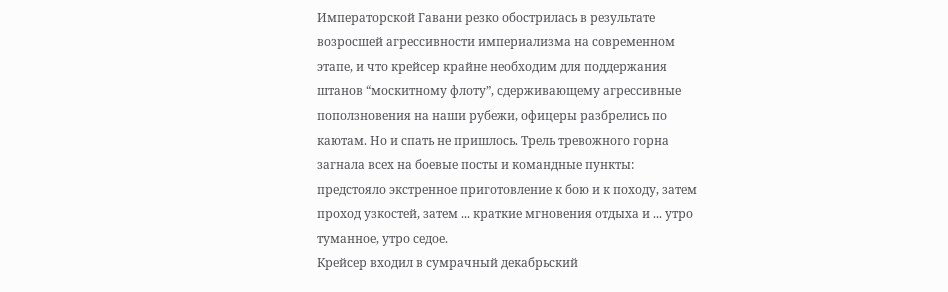Императорской Гавани резко обострилась в результате возросшей агрессивности империализма на современном этапе, и что крейсер крайне необходим для поддержания штанов “москитному флоту”, сдерживающему агрессивные поползновения на наши рубежи, офицеры разбрелись по каютам. Но и спать не пришлось. Трель тревожного горна загнала всех на боевые посты и командные пункты: предстояло экстренное приготовление к бою и к походу, затем проход узкостей, затем ... краткие мгновения отдыха и ... утро туманное, утро седое.
Крейсер входил в сумрачный декабрьский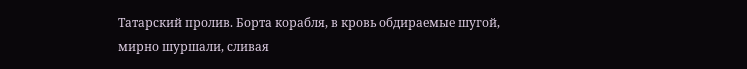Татарский пролив. Борта корабля, в кровь обдираемые шугой, мирно шуршали, сливая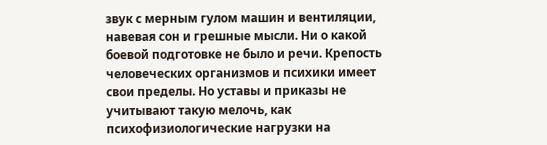звук с мерным гулом машин и вентиляции, навевая сон и грешные мысли. Ни о какой боевой подготовке не было и речи. Крепость человеческих организмов и психики имеет свои пределы. Но уставы и приказы не учитывают такую мелочь, как психофизиологические нагрузки на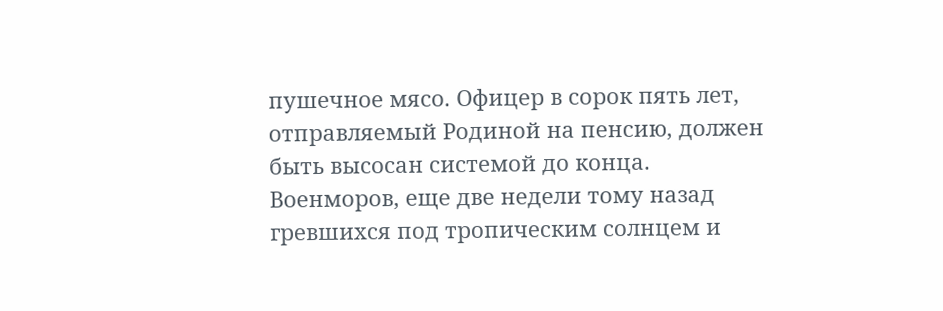пушечное мясо. Офицер в сорок пять лет, отправляемый Родиной на пенсию, должен быть высосан системой до конца.
Военморов, еще две недели тому назад гревшихся под тропическим солнцем и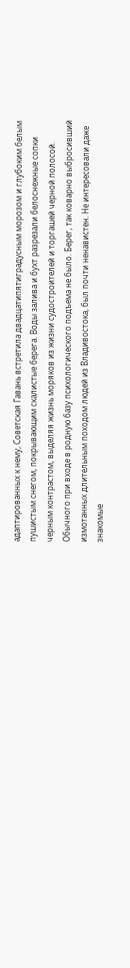адаптированных к нему, Советская Гавань встретила двадцатипятиградусным морозом и глубоким белым пушистым снегом, покрывающим скалистые берега. Воды залива и бухт разрезали белоснежные сопки черным контрастом, выделяя жизнь моряков из жизни судостроителей и торгашей черной полосой. Обычного при входе в родную базу психологического подъема не было. Берег, так коварно выбросивший измотанных длительным походом людей из Владивостока, был почти ненавистен. Не интересовали даже знакомые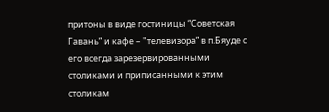притоны в виде гостиницы “Советская Гавань” и кафе – "телевизора” в п.Бяуде с его всегда зарезервированными столиками и приписанными к этим столикам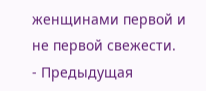женщинами первой и не первой свежести.
- Предыдущая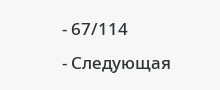- 67/114
- Следующая